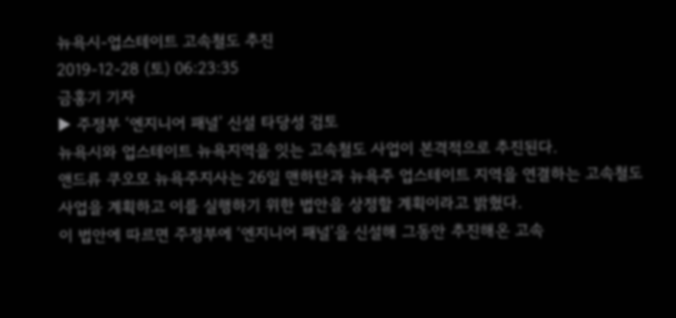뉴욕시-업스테이트 고속철도 추진
2019-12-28 (토) 06:23:35
금홍기 기자
▶ 주정부 ‘엔지니어 패널’ 신설 타당성 검토
뉴욕시와 업스테이트 뉴욕지역을 잇는 고속철도 사업이 본격적으로 추진된다.
앤드류 쿠오모 뉴욕주지사는 26일 맨하탄과 뉴욕주 업스테이트 지역을 연결하는 고속철도 사업을 계획하고 이를 실행하기 위한 법안을 상정할 계획이라고 밝혔다.
이 법안에 따르면 주정부에 ‘엔지니어 패널’을 신설해 그동안 추진해온 고속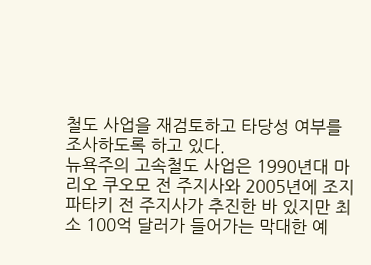철도 사업을 재검토하고 타당성 여부를 조사하도록 하고 있다.
뉴욕주의 고속철도 사업은 1990년대 마리오 쿠오모 전 주지사와 2005년에 조지 파타키 전 주지사가 추진한 바 있지만 최소 100억 달러가 들어가는 막대한 예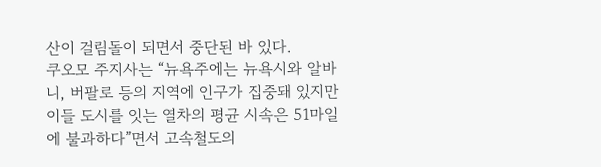산이 걸림돌이 되면서 중단된 바 있다.
쿠오모 주지사는 “뉴욕주에는 뉴욕시와 알바니, 버팔로 등의 지역에 인구가 집중돼 있지만 이들 도시를 잇는 열차의 평균 시속은 51마일에 불과하다”면서 고속철도의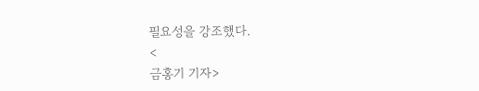필요성을 강조했다.
<
금홍기 기자>